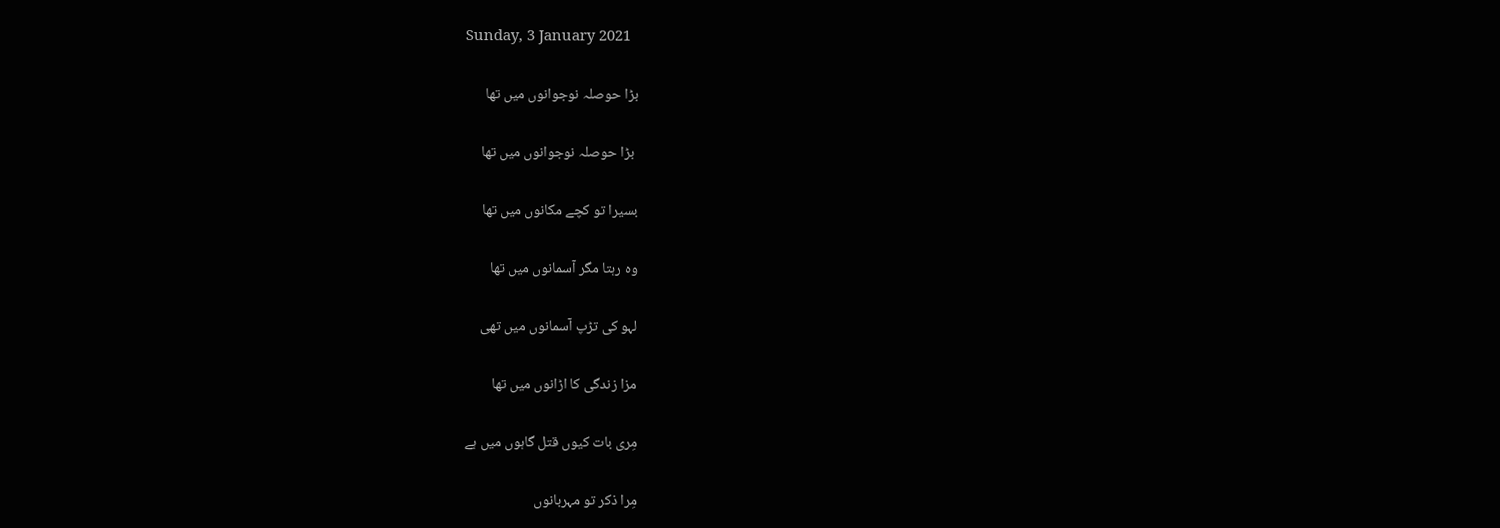Sunday, 3 January 2021

بڑا حوصلہ نوجوانوں میں تھا

 بڑا حوصلہ نوجوانوں میں تھا

بسیرا تو کچے مکانوں میں تھا

وہ رہتا مگر آسمانوں میں تھا

لہو کی تڑپ آسمانوں میں تھی

مزا زندگی کا اڑانوں میں تھا

مِری بات کیوں قتل گاہوں میں ہے

مِرا ذکر تو مہربانوں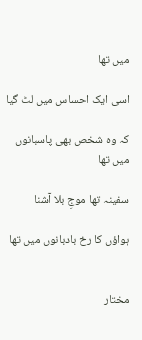میں تھا

اسی ایک احساس میں لٹ گیا

کہ وہ شخص بھی پاسبانوں میں تھا

سفینہ تھا موجِ بلا آشنا

ہواؤں کا رخ بادبانوں میں تھا


مختار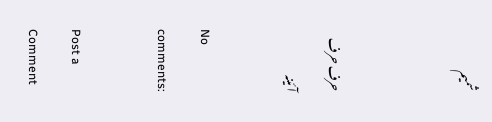شمیم


حرف حرف آئینہ

No comments:

Post a Comment